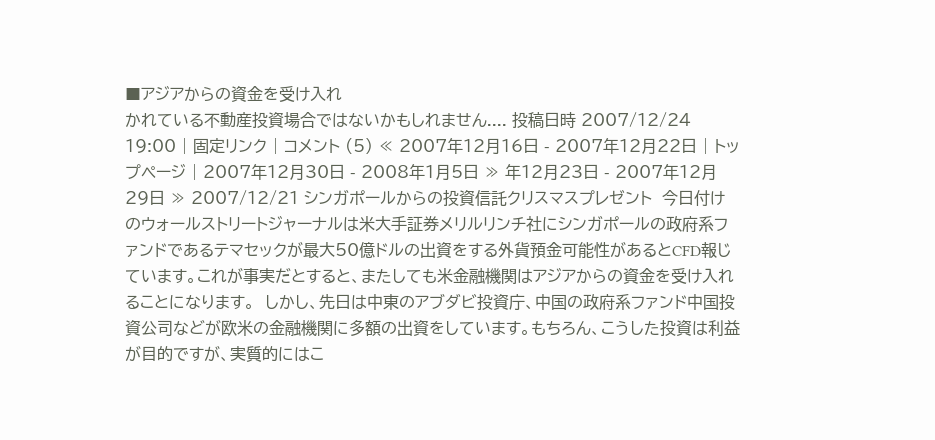■アジアからの資金を受け入れ
かれている不動産投資場合ではないかもしれません.... 投稿日時 2007/12/24 19:00 | 固定リンク | コメント (5) ≪ 2007年12月16日 - 2007年12月22日 | トップページ | 2007年12月30日 - 2008年1月5日 ≫ 年12月23日 - 2007年12月29日 ≫ 2007/12/21 シンガポールからの投資信託クリスマスプレゼント  今日付けのウォールストリートジャーナルは米大手証券メリルリンチ社にシンガポールの政府系ファンドであるテマセックが最大50億ドルの出資をする外貨預金可能性があるとCFD報じています。これが事実だとすると、またしても米金融機関はアジアからの資金を受け入れることになります。  しかし、先日は中東のアブダビ投資庁、中国の政府系ファンド中国投資公司などが欧米の金融機関に多額の出資をしています。もちろん、こうした投資は利益が目的ですが、実質的にはこ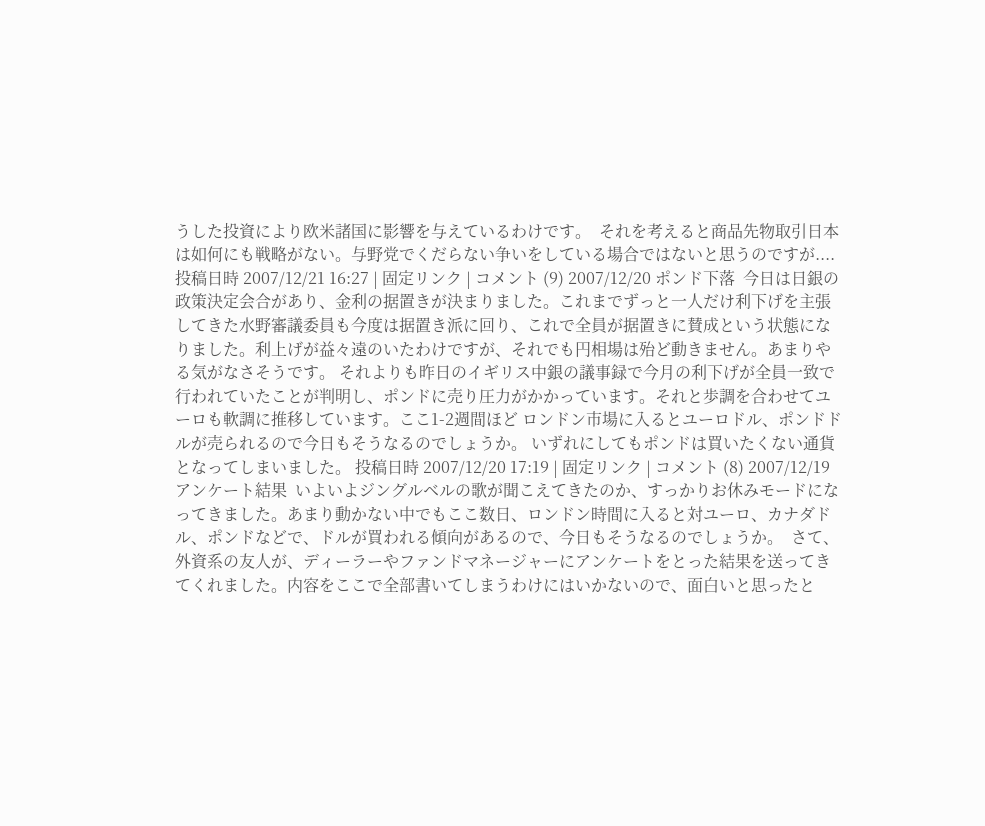うした投資により欧米諸国に影響を与えているわけです。  それを考えると商品先物取引日本は如何にも戦略がない。与野党でくだらない争いをしている場合ではないと思うのですが.... 投稿日時 2007/12/21 16:27 | 固定リンク | コメント (9) 2007/12/20 ポンド下落  今日は日銀の政策決定会合があり、金利の据置きが決まりました。これまでずっと一人だけ利下げを主張してきた水野審議委員も今度は据置き派に回り、これで全員が据置きに賛成という状態になりました。利上げが益々遠のいたわけですが、それでも円相場は殆ど動きません。あまりやる気がなさそうです。 それよりも昨日のイギリス中銀の議事録で今月の利下げが全員一致で行われていたことが判明し、ポンドに売り圧力がかかっています。それと歩調を合わせてユーロも軟調に推移しています。ここ1-2週間ほど ロンドン市場に入るとユーロドル、ポンドドルが売られるので今日もそうなるのでしょうか。 いずれにしてもポンドは買いたくない通貨となってしまいました。 投稿日時 2007/12/20 17:19 | 固定リンク | コメント (8) 2007/12/19 アンケート結果  いよいよジングルベルの歌が聞こえてきたのか、すっかりお休みモードになってきました。あまり動かない中でもここ数日、ロンドン時間に入ると対ユーロ、カナダドル、ポンドなどで、ドルが買われる傾向があるので、今日もそうなるのでしょうか。  さて、外資系の友人が、ディーラーやファンドマネージャーにアンケートをとった結果を送ってきてくれました。内容をここで全部書いてしまうわけにはいかないので、面白いと思ったと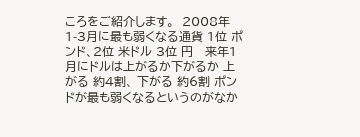ころをご紹介します。  2008年1-3月に最も弱くなる通貨 1位 ポンド、2位 米ドル 3位 円   来年1月にドルは上がるか下がるか 上がる 約4割、 下がる 約6割 ポンドが最も弱くなるというのがなか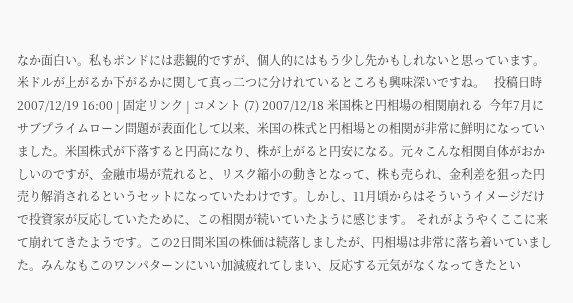なか面白い。私もポンドには悲観的ですが、個人的にはもう少し先かもしれないと思っています。 米ドルが上がるか下がるかに関して真っ二つに分けれているところも興味深いですね。   投稿日時 2007/12/19 16:00 | 固定リンク | コメント (7) 2007/12/18 米国株と円相場の相関崩れる  今年7月にサブプライムローン問題が表面化して以来、米国の株式と円相場との相関が非常に鮮明になっていました。米国株式が下落すると円高になり、株が上がると円安になる。元々こんな相関自体がおかしいのですが、金融市場が荒れると、リスク縮小の動きとなって、株も売られ、金利差を狙った円売り解消されるというセットになっていたわけです。しかし、11月頃からはそういうイメージだけで投資家が反応していたために、この相関が続いていたように感じます。 それがようやくここに来て崩れてきたようです。この2日間米国の株価は続落しましたが、円相場は非常に落ち着いていました。みんなもこのワンパターンにいい加減疲れてしまい、反応する元気がなくなってきたとい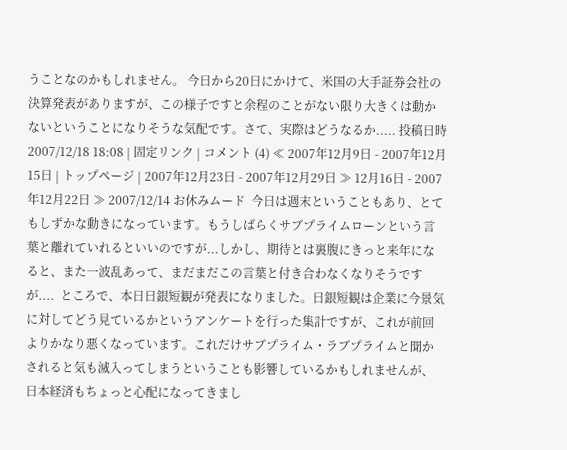うことなのかもしれません。 今日から20日にかけて、米国の大手証券会社の決算発表がありますが、この様子ですと余程のことがない限り大きくは動かないということになりそうな気配です。さて、実際はどうなるか..... 投稿日時 2007/12/18 18:08 | 固定リンク | コメント (4) ≪ 2007年12月9日 - 2007年12月15日 | トップページ | 2007年12月23日 - 2007年12月29日 ≫ 12月16日 - 2007年12月22日 ≫ 2007/12/14 お休みムード  今日は週末ということもあり、とてもしずかな動きになっています。もうしばらくサブプライムローンという言葉と離れていれるといいのですが...しかし、期待とは裏腹にきっと来年になると、また一波乱あって、まだまだこの言葉と付き合わなくなりそうですが....  ところで、本日日銀短観が発表になりました。日銀短観は企業に今景気に対してどう見ているかというアンケートを行った集計ですが、これが前回よりかなり悪くなっています。これだけサブプライム・ラブプライムと聞かされると気も滅入ってしまうということも影響しているかもしれませんが、日本経済もちょっと心配になってきまし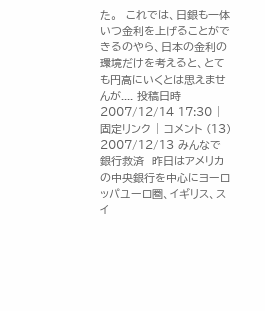た。  これでは、日銀も一体いつ金利を上げることができるのやら、日本の金利の環境だけを考えると、とても円高にいくとは思えませんが.... 投稿日時 2007/12/14 17:30 | 固定リンク | コメント (13) 2007/12/13 みんなで銀行救済  昨日はアメリカの中央銀行を中心にヨーロッパユーロ圏、イギリス、スイ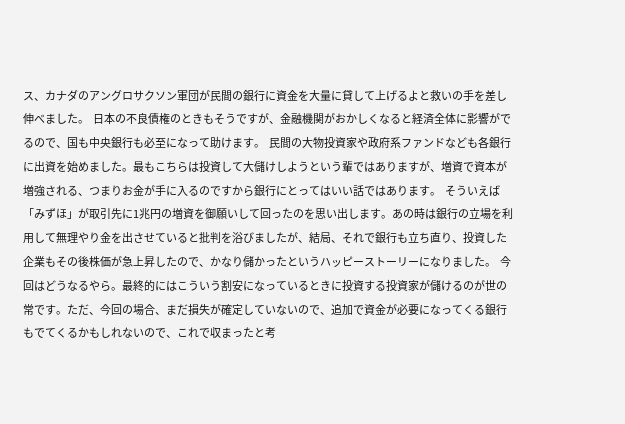ス、カナダのアングロサクソン軍団が民間の銀行に資金を大量に貸して上げるよと救いの手を差し伸べました。  日本の不良債権のときもそうですが、金融機関がおかしくなると経済全体に影響がでるので、国も中央銀行も必至になって助けます。  民間の大物投資家や政府系ファンドなども各銀行に出資を始めました。最もこちらは投資して大儲けしようという輩ではありますが、増資で資本が増強される、つまりお金が手に入るのですから銀行にとってはいい話ではあります。  そういえば「みずほ」が取引先に1兆円の増資を御願いして回ったのを思い出します。あの時は銀行の立場を利用して無理やり金を出させていると批判を浴びましたが、結局、それで銀行も立ち直り、投資した企業もその後株価が急上昇したので、かなり儲かったというハッピーストーリーになりました。  今回はどうなるやら。最終的にはこういう割安になっているときに投資する投資家が儲けるのが世の常です。ただ、今回の場合、まだ損失が確定していないので、追加で資金が必要になってくる銀行もでてくるかもしれないので、これで収まったと考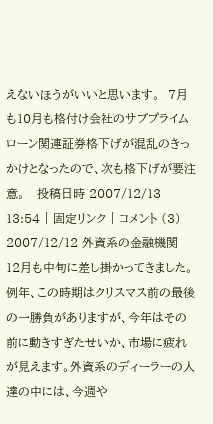えないほうがいいと思います。  7月も10月も格付け会社のサブプライムローン関連証券格下げが混乱のきっかけとなったので、次も格下げが要注意。   投稿日時 2007/12/13 13:54 | 固定リンク | コメント (3) 2007/12/12 外資系の金融機関  12月も中旬に差し掛かってきました。例年、この時期はクリスマス前の最後の一勝負がありますが、今年はその前に動きすぎたせいか、市場に疲れが見えます。外資系のディーラーの人達の中には、今週や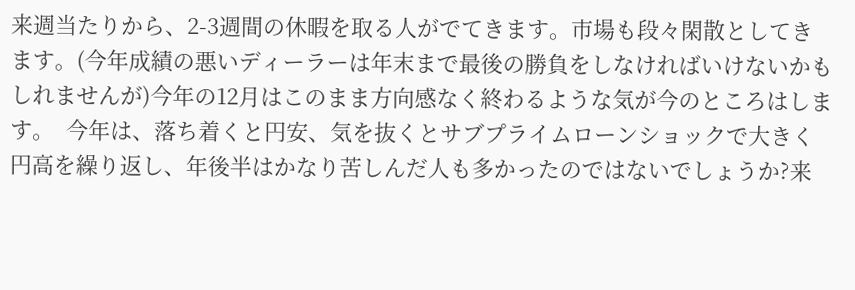来週当たりから、2-3週間の休暇を取る人がでてきます。市場も段々閑散としてきます。(今年成績の悪いディーラーは年末まで最後の勝負をしなければいけないかもしれませんが)今年の12月はこのまま方向感なく終わるような気が今のところはします。  今年は、落ち着くと円安、気を抜くとサブプライムローンショックで大きく円高を繰り返し、年後半はかなり苦しんだ人も多かったのではないでしょうか?来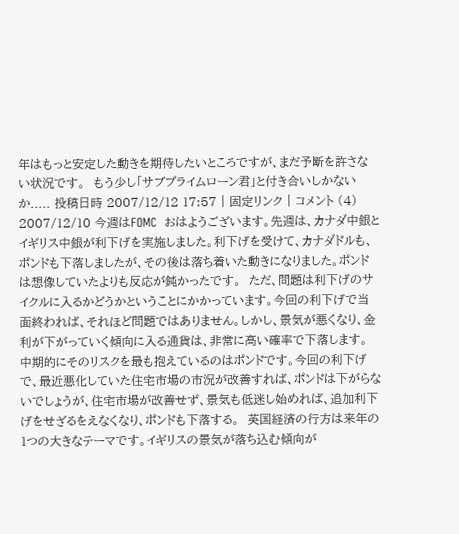年はもっと安定した動きを期待したいところですが、まだ予断を許さない状況です。  もう少し「サブプライムローン君」と付き合いしかないか..... 投稿日時 2007/12/12 17:57 | 固定リンク | コメント (4) 2007/12/10 今週はFOMC  おはようございます。先週は、カナダ中銀とイギリス中銀が利下げを実施しました。利下げを受けて、カナダドルも、ポンドも下落しましたが、その後は落ち着いた動きになりました。ポンドは想像していたよりも反応が鈍かったです。  ただ、問題は利下げのサイクルに入るかどうかということにかかっています。今回の利下げで当面終われば、それほど問題ではありません。しかし、景気が悪くなり、金利が下がっていく傾向に入る通貨は、非常に高い確率で下落します。  中期的にそのリスクを最も抱えているのはポンドです。今回の利下げで、最近悪化していた住宅市場の市況が改善すれば、ポンドは下がらないでしょうが、住宅市場が改善せず、景気も低迷し始めれば、追加利下げをせざるをえなくなり、ポンドも下落する。  英国経済の行方は来年の1つの大きなテーマです。イギリスの景気が落ち込む傾向が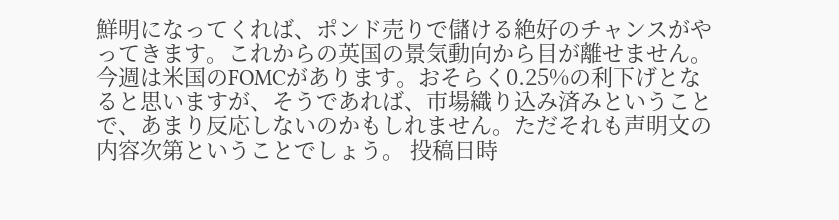鮮明になってくれば、ポンド売りで儲ける絶好のチャンスがやってきます。これからの英国の景気動向から目が離せません。  今週は米国のFOMCがあります。おそらく0.25%の利下げとなると思いますが、そうであれば、市場織り込み済みということで、あまり反応しないのかもしれません。ただそれも声明文の内容次第ということでしょう。 投稿日時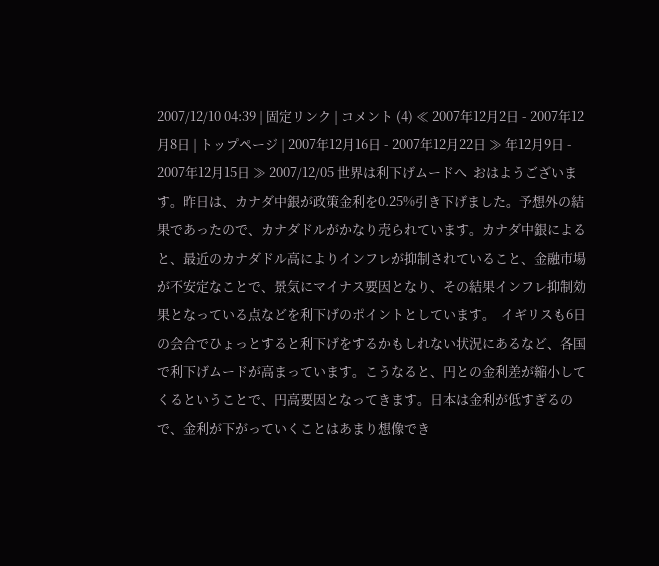2007/12/10 04:39 | 固定リンク | コメント (4) ≪ 2007年12月2日 - 2007年12月8日 | トップページ | 2007年12月16日 - 2007年12月22日 ≫ 年12月9日 - 2007年12月15日 ≫ 2007/12/05 世界は利下げムードへ  おはようございます。昨日は、カナダ中銀が政策金利を0.25%引き下げました。予想外の結果であったので、カナダドルがかなり売られています。カナダ中銀によると、最近のカナダドル高によりインフレが抑制されていること、金融市場が不安定なことで、景気にマイナス要因となり、その結果インフレ抑制効果となっている点などを利下げのポイントとしています。  イギリスも6日の会合でひょっとすると利下げをするかもしれない状況にあるなど、各国で利下げムードが高まっています。こうなると、円との金利差が縮小してくるということで、円高要因となってきます。日本は金利が低すぎるので、金利が下がっていくことはあまり想像でき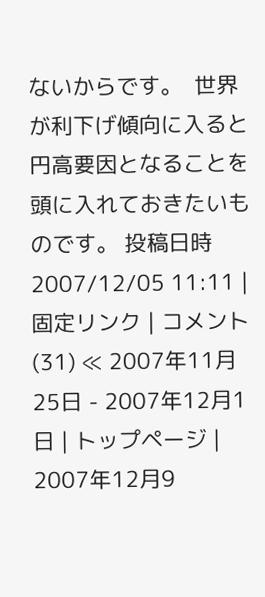ないからです。  世界が利下げ傾向に入ると円高要因となることを頭に入れておきたいものです。 投稿日時 2007/12/05 11:11 | 固定リンク | コメント (31) ≪ 2007年11月25日 - 2007年12月1日 | トップページ | 2007年12月9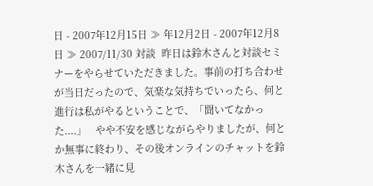日 - 2007年12月15日 ≫ 年12月2日 - 2007年12月8日 ≫ 2007/11/30 対談  昨日は鈴木さんと対談セミナーをやらせていただきました。事前の打ち合わせが当日だったので、気楽な気持ちでいったら、何と進行は私がやるということで、「聞いてなかった....」   やや不安を感じながらやりましたが、何とか無事に終わり、その後オンラインのチャットを鈴木さんを一緒に見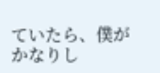ていたら、僕がかなりし